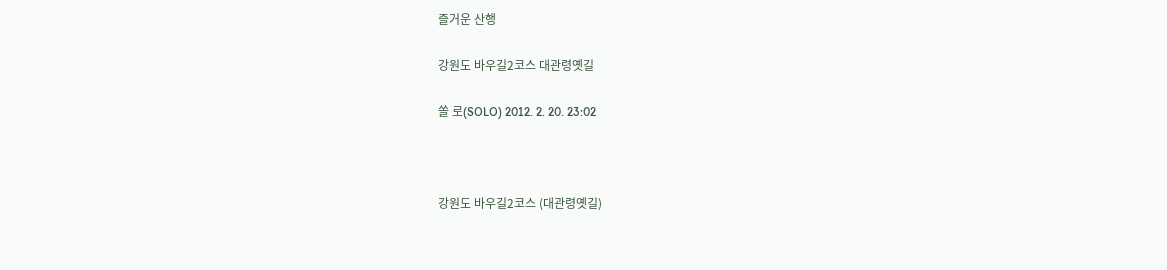즐거운 산행

강원도 바우길2코스 대관령옛길

쏠 로(SOLO) 2012. 2. 20. 23:02



강원도 바우길2코스 (대관령옛길)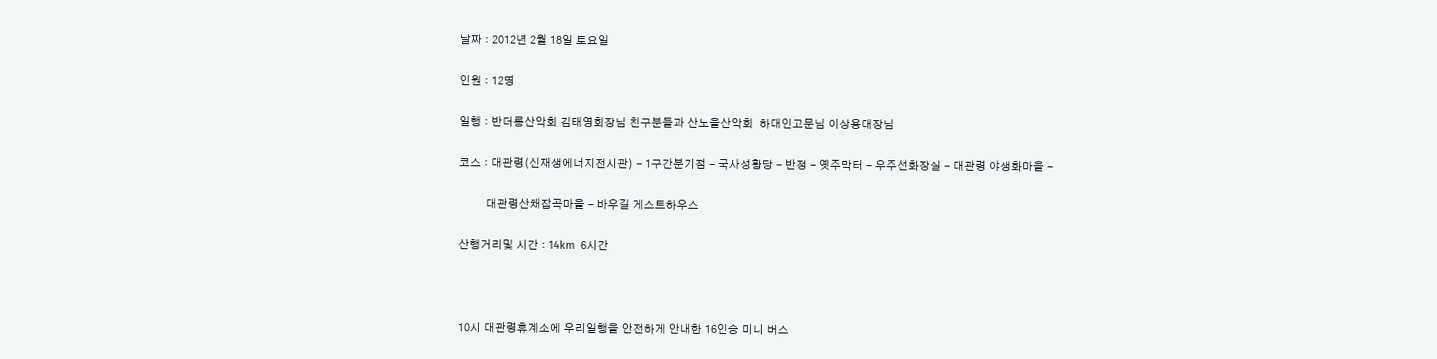날짜 : 2012년 2월 18일 토요일

인원 : 12명

일행 : 반더롱산악회 김태영회장님 친구분들과 산노을산악회  하대인고문님 이상용대장님

코스 : 대관령(신재생에너지전시관) - 1구간분기점 - 국사성황당 - 반정 - 옛주막터 - 우주선화장실 - 대관령 야생화마을 -

         대관령산채잡곡마을 - 바우길 게스트하우스

산행거리및 시간 : 14km  6시간



10시 대관령휴계소에 우리일행을 안전하게 안내한 16인승 미니 버스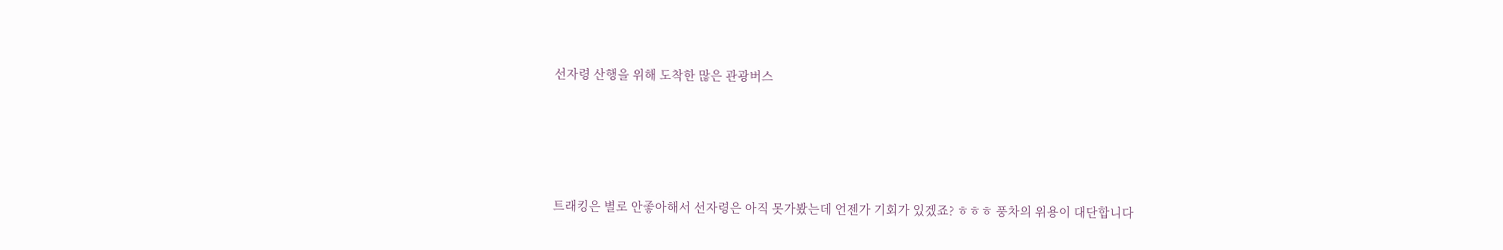선자령 산행을 위해 도착한 많은 관광버스





트래킹은 별로 안좋아해서 선자령은 아직 못가봤는데 언젠가 기회가 있겠죠? ㅎㅎㅎ 풍차의 위용이 대단합니다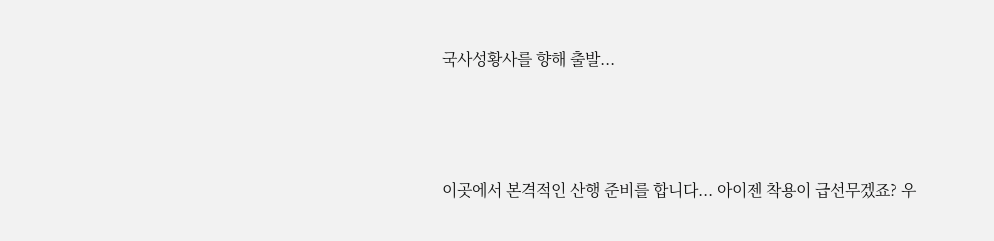국사성황사를 향해 출발...



이곳에서 본격적인 산행 준비를 합니다... 아이젠 착용이 급선무겠죠? 우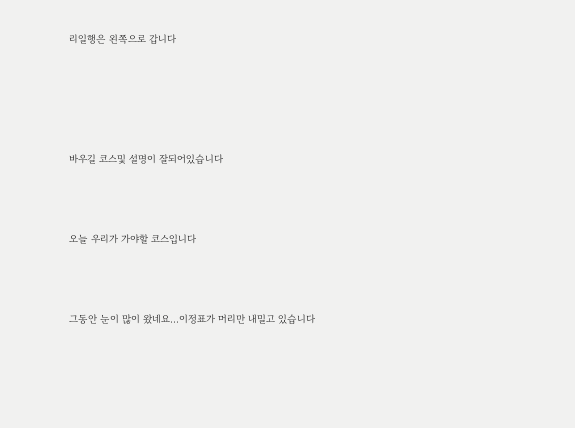리일행은 왼쪽으로 갑니다





바우길 코스및 설명이 잘되어있습니다



오늘 우리가 가야할 코스입니다



그동안 눈이 많이 왔네요...이정표가 머리만 내밀고 있습니다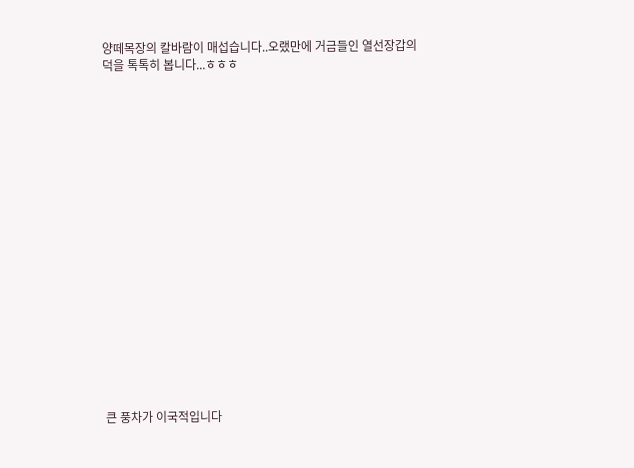양떼목장의 칼바람이 매섭습니다..오랬만에 거금들인 열선장갑의 덕을 톡톡히 봅니다...ㅎㅎㅎ



















큰 풍차가 이국적입니다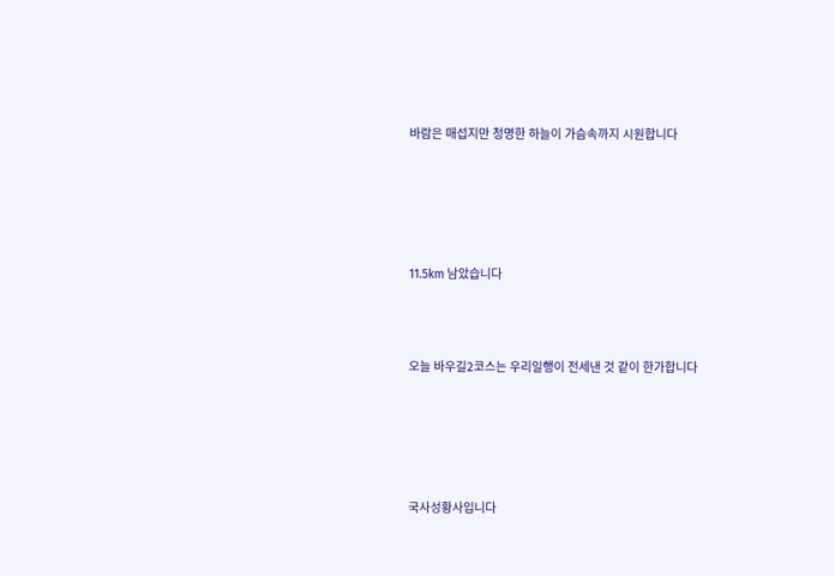바람은 매섭지만 청명한 하늘이 가슴속까지 시원합니다





11.5km 남았습니다



오늘 바우길2코스는 우리일행이 전세낸 것 같이 한가합니다





국사성황사입니다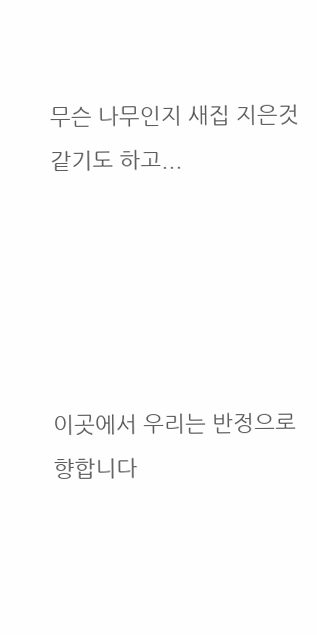무슨 나무인지 새집 지은것 같기도 하고...





이곳에서 우리는 반정으로 향합니다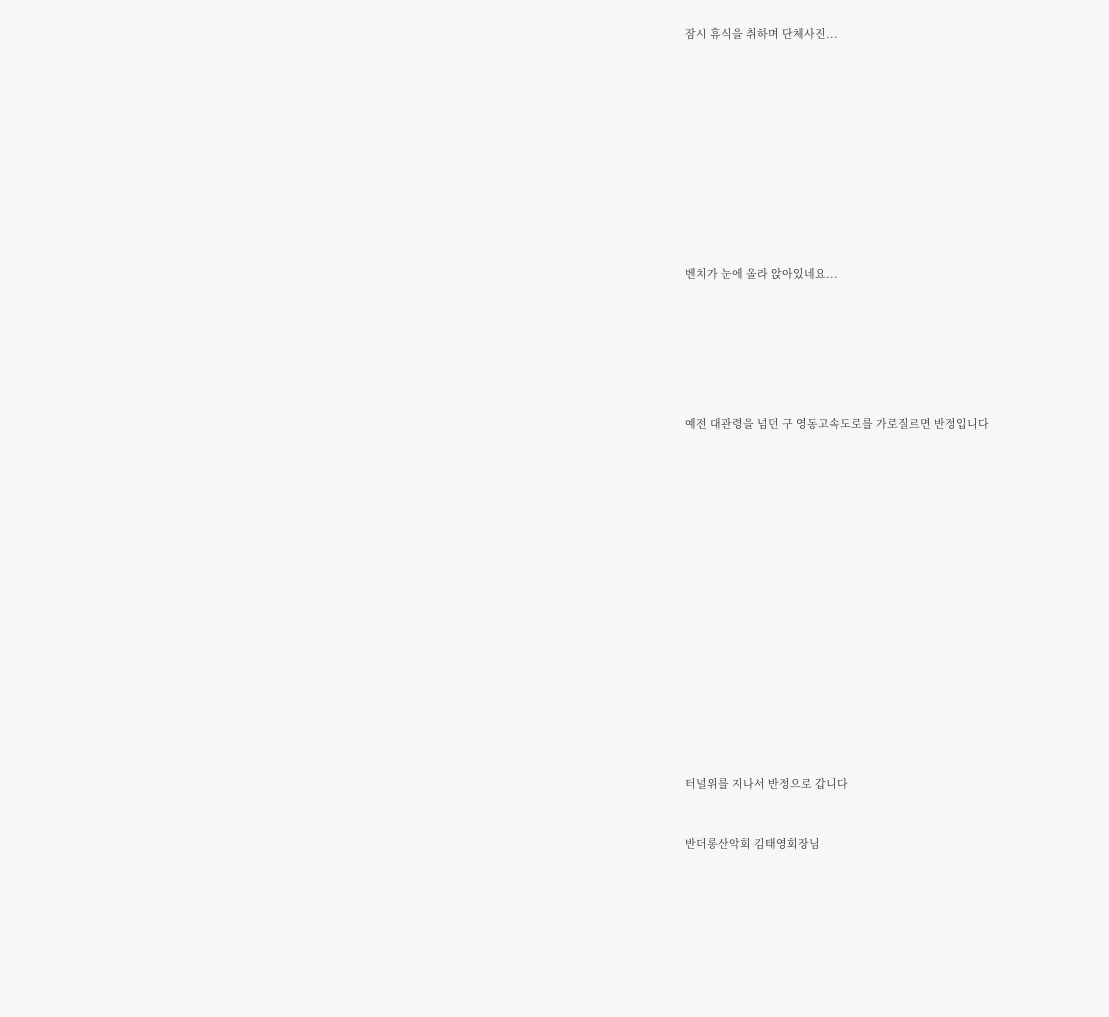잠시 휴식을 취하며 단체사진...















벤치가 눈에 올라 앉아있네요...









예전 대관령을 넘던 구 영동고속도로를 가로질르면 반정입니다























터널위를 지나서 반정으로 갑니다



반더롱산악회 김태영회장님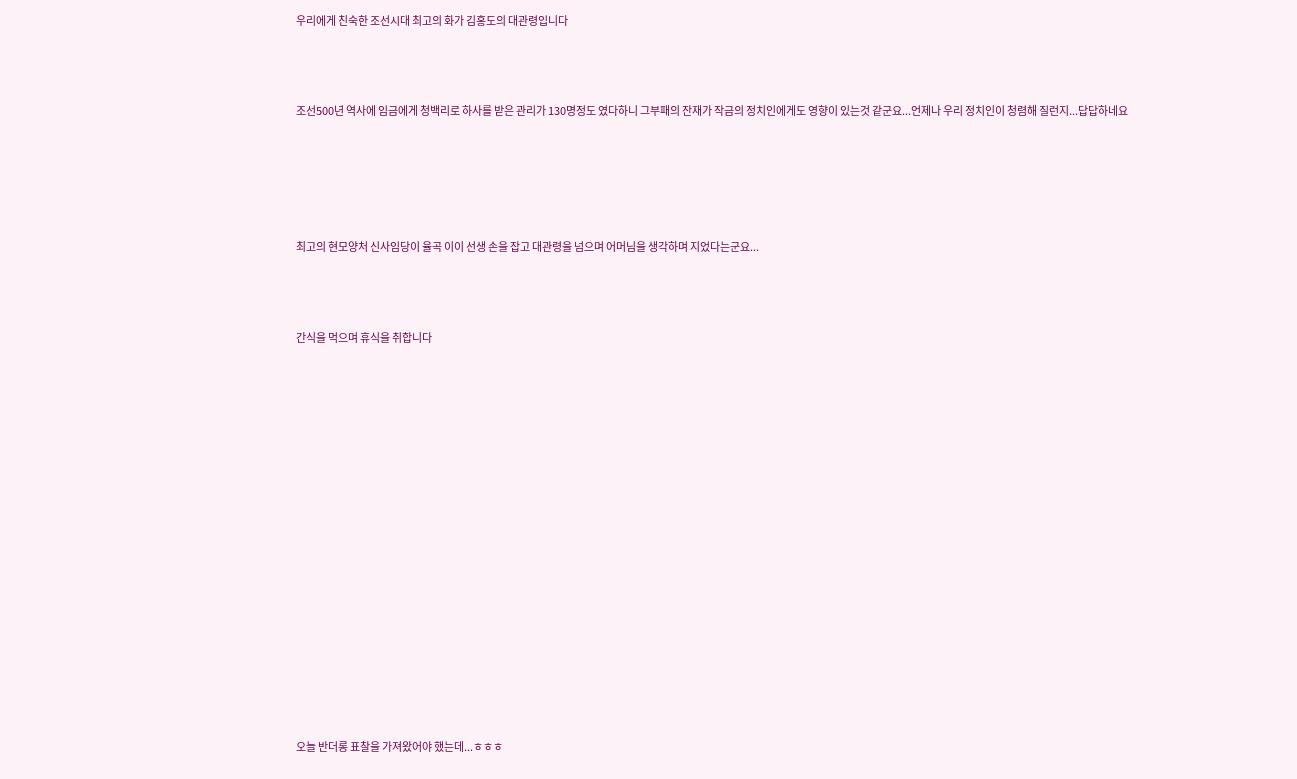우리에게 친숙한 조선시대 최고의 화가 김홍도의 대관령입니다



조선500년 역사에 임금에게 청백리로 하사를 받은 관리가 130명정도 였다하니 그부패의 잔재가 작금의 정치인에게도 영향이 있는것 같군요...언제나 우리 정치인이 청렴해 질런지...답답하네요





최고의 현모양처 신사임당이 율곡 이이 선생 손을 잡고 대관령을 넘으며 어머님을 생각하며 지었다는군요...



간식을 먹으며 휴식을 취합니다

















오늘 반더롱 표찰을 가져왔어야 했는데...ㅎㅎㅎ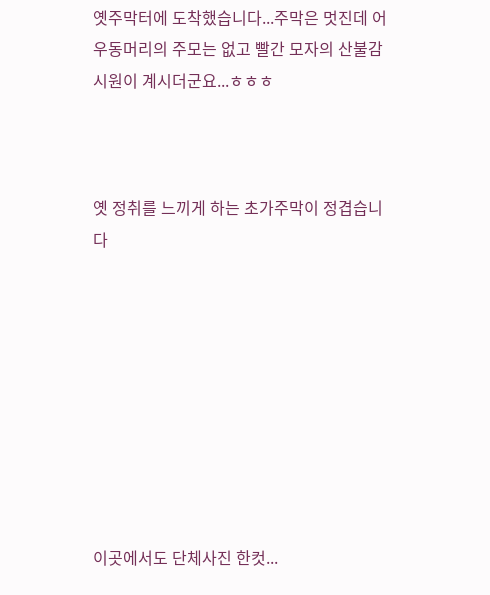옛주막터에 도착했습니다...주막은 멋진데 어우동머리의 주모는 없고 빨간 모자의 산불감시원이 계시더군요...ㅎㅎㅎ



옛 정취를 느끼게 하는 초가주막이 정겹습니다









이곳에서도 단체사진 한컷...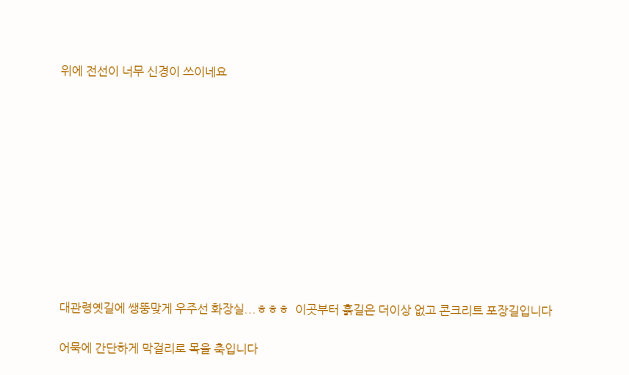위에 전선이 너무 신경이 쓰이네요











대관령옛길에 쌩뚱맞게 우주선 화장실...ㅎㅎㅎ  이곳부터 흙길은 더이상 없고 콘크리트 포장길입니다

어묵에 간단하게 막걸리로 목을 축입니다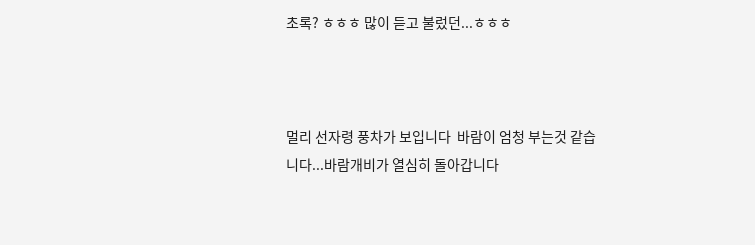초록? ㅎㅎㅎ 많이 듣고 불렀던...ㅎㅎㅎ



멀리 선자령 풍차가 보입니다  바람이 엄청 부는것 같습니다...바람개비가 열심히 돌아갑니다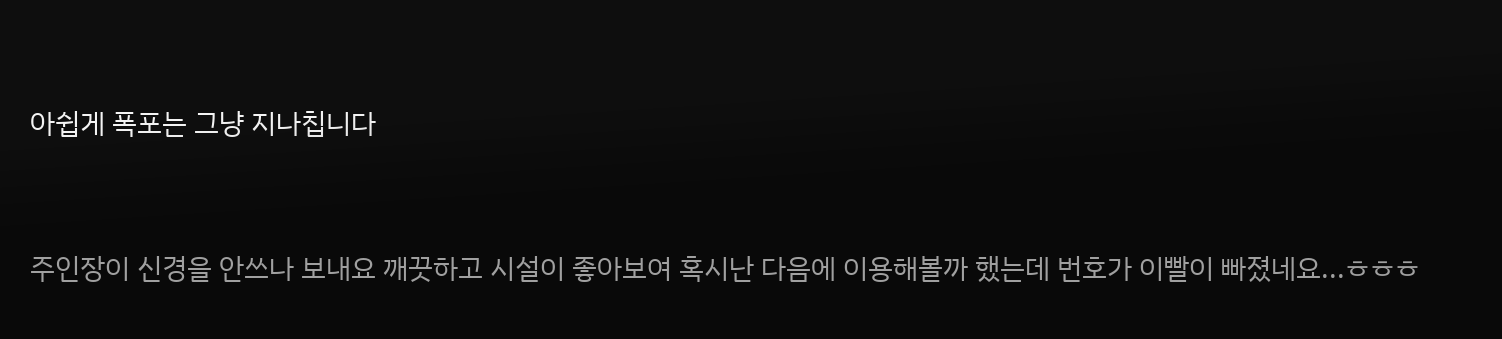아쉽게 폭포는 그냥 지나칩니다



주인장이 신경을 안쓰나 보내요 깨끗하고 시설이 좋아보여 혹시난 다음에 이용해볼까 했는데 번호가 이빨이 빠졌네요...ㅎㅎㅎ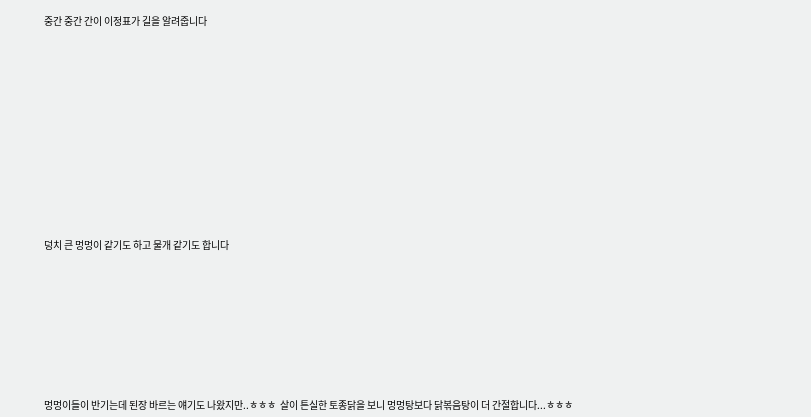중간 중간 간이 이정표가 길을 알려줍니다













덩치 큰 멍멍이 같기도 하고 물개 같기도 합니다









멍멍이들이 반기는데 된장 바르는 얘기도 나왔지만..ㅎㅎㅎ  살이 튼실한 토종닭을 보니 멍멍탕보다 닭볶음탕이 더 간절합니다...ㅎㅎㅎ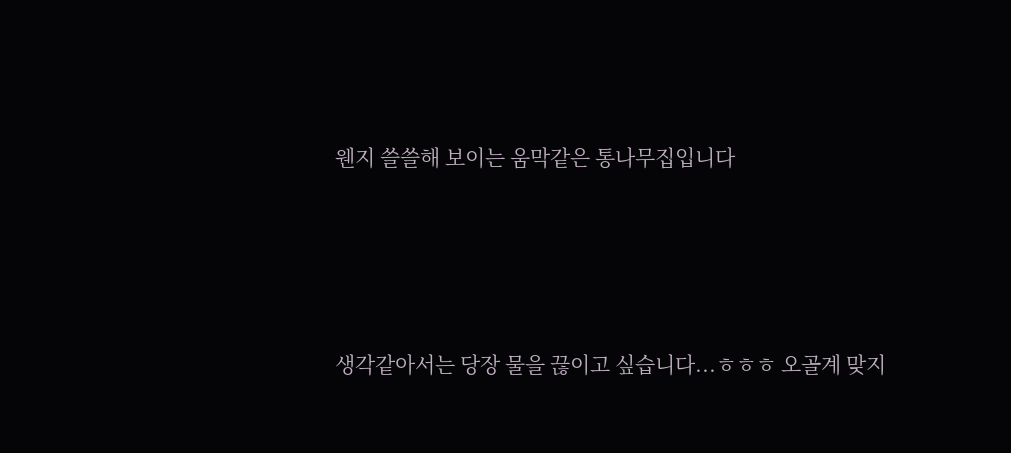웬지 쓸쓸해 보이는 움막같은 통나무집입니다





생각같아서는 당장 물을 끊이고 싶습니다...ㅎㅎㅎ 오골계 맞지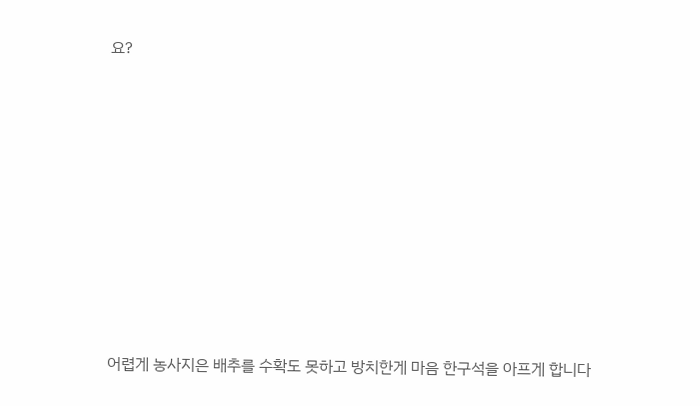요?

















어렵게 농사지은 배추를 수확도 못하고 방치한게 마음 한구석을 아프게 합니다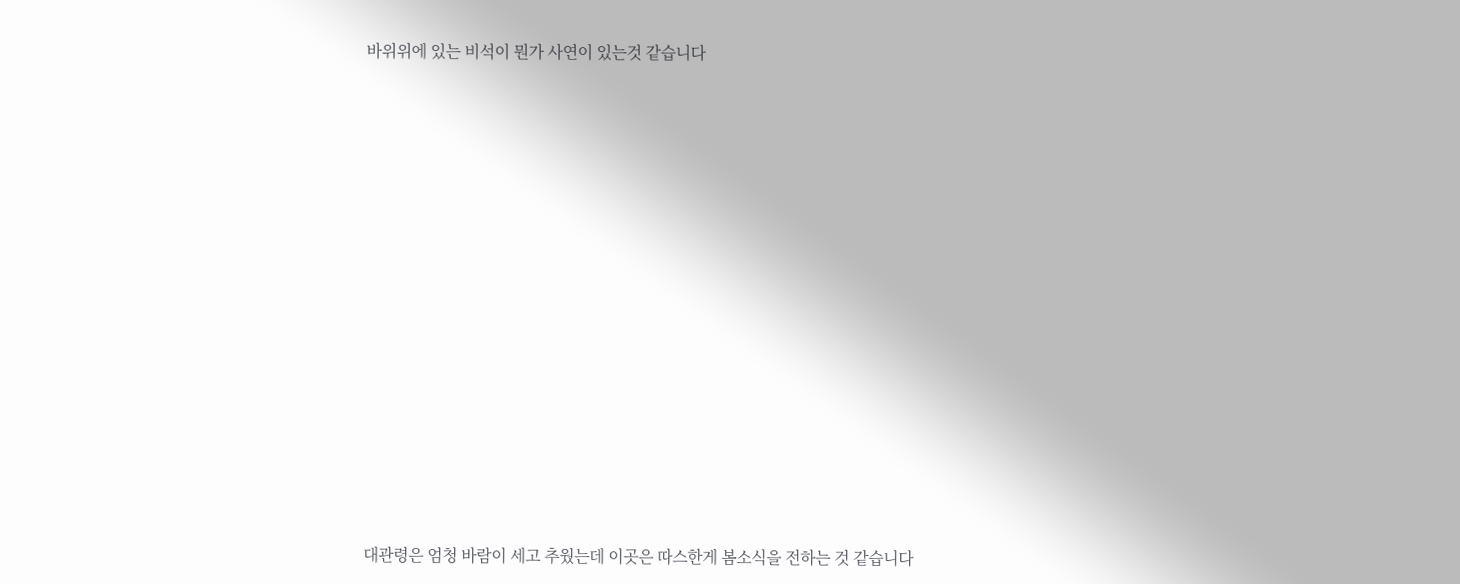바위위에 있는 비석이 뭔가 사연이 있는것 같습니다

















대관령은 엄청 바람이 세고 추웠는데 이곳은 따스한게 봄소식을 전하는 것 같습니다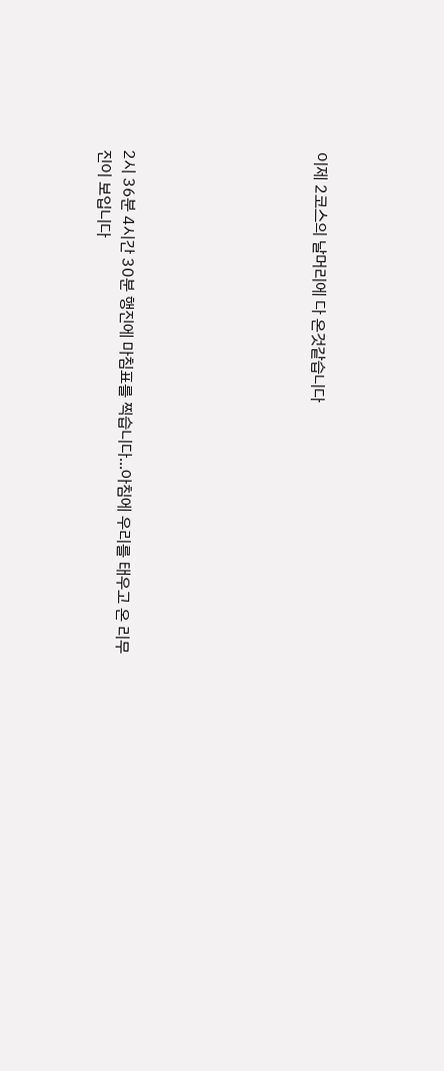이제 2코스의 날머리에 다 온것같습니다







2시 36분 4시간 30분 행진에 마침표를 찍습니다...아침에 우리를 태우고 온 리무진이 보입니다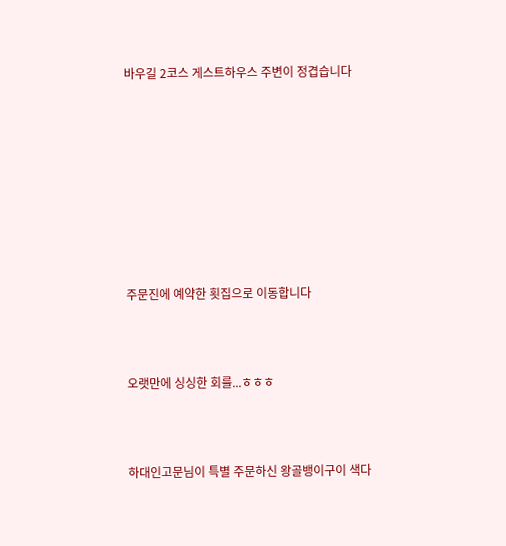바우길 2코스 게스트하우스 주변이 정겹습니다









주문진에 예약한 횟집으로 이동합니다



오랫만에 싱싱한 회를...ㅎㅎㅎ



하대인고문님이 특별 주문하신 왕골뱅이구이 색다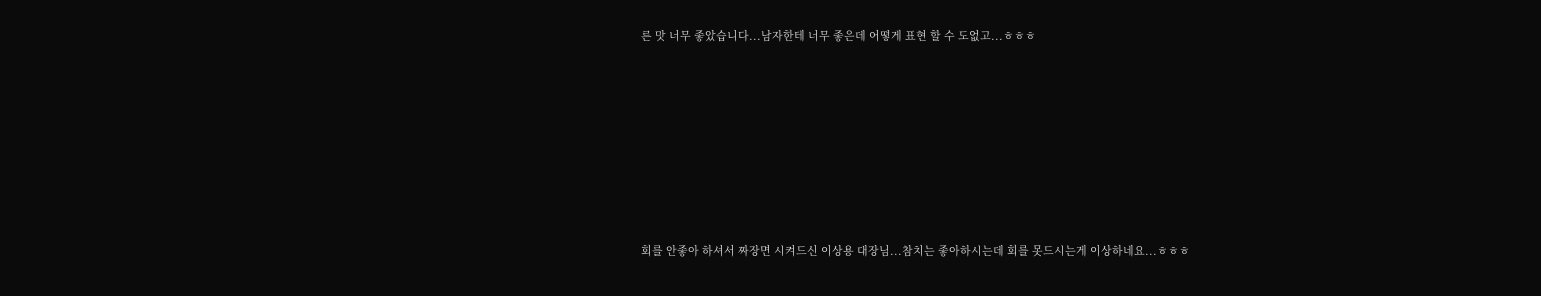른 맛 너무 좋았습니다...남자한테 너무 좋은데 어떻게 표현 할 수 도없고...ㅎㅎㅎ









회를 안좋아 하셔서 짜장면 시켜드신 이상용 대장님...참치는 좋아하시는데 회를 못드시는게 이상하네요...ㅎㅎㅎ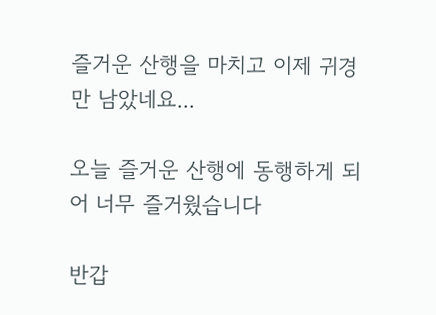즐거운 산행을 마치고 이제 귀경만 남았네요...

오늘 즐거운 산행에 동행하게 되어 너무 즐거웠습니다

반갑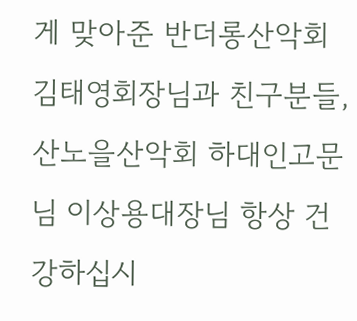게 맞아준 반더롱산악회 김태영회장님과 친구분들, 산노을산악회 하대인고문님 이상용대장님 항상 건강하십시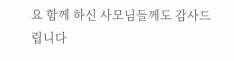요 함께 하신 사모님들께도 감사드립니다